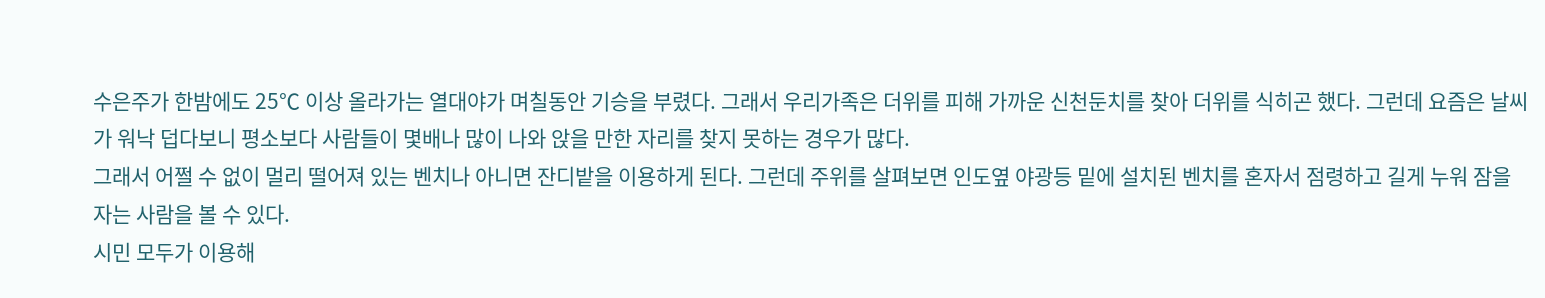수은주가 한밤에도 25℃ 이상 올라가는 열대야가 며칠동안 기승을 부렸다. 그래서 우리가족은 더위를 피해 가까운 신천둔치를 찾아 더위를 식히곤 했다. 그런데 요즘은 날씨가 워낙 덥다보니 평소보다 사람들이 몇배나 많이 나와 앉을 만한 자리를 찾지 못하는 경우가 많다.
그래서 어쩔 수 없이 멀리 떨어져 있는 벤치나 아니면 잔디밭을 이용하게 된다. 그런데 주위를 살펴보면 인도옆 야광등 밑에 설치된 벤치를 혼자서 점령하고 길게 누워 잠을 자는 사람을 볼 수 있다.
시민 모두가 이용해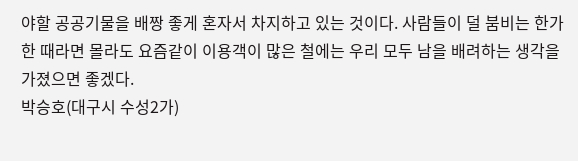야할 공공기물을 배짱 좋게 혼자서 차지하고 있는 것이다. 사람들이 덜 붐비는 한가한 때라면 몰라도 요즘같이 이용객이 많은 철에는 우리 모두 남을 배려하는 생각을 가졌으면 좋겠다.
박승호(대구시 수성2가)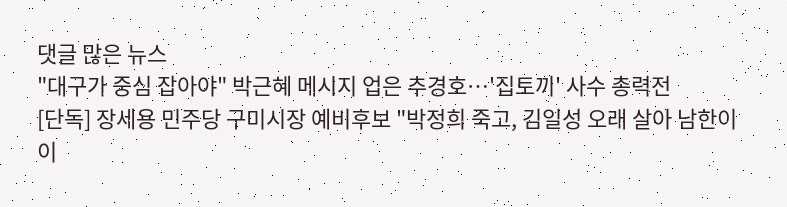댓글 많은 뉴스
"대구가 중심 잡아야" 박근혜 메시지 업은 추경호…'집토끼' 사수 총력전
[단독] 장세용 민주당 구미시장 예비후보 "박정희 죽고, 김일성 오래 살아 남한이 이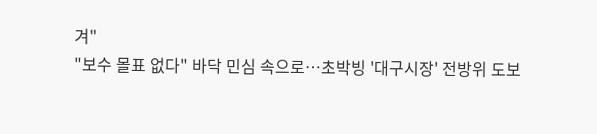겨"
"보수 몰표 없다" 바닥 민심 속으로…초박빙 '대구시장' 전방위 도보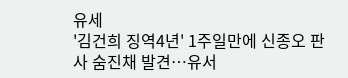유세
'김건희 징역4년' 1주일만에 신종오 판사 숨진채 발견…유서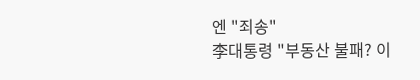엔 "죄송"
李대통령 "부동산 불패? 이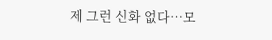제 그런 신화 없다…모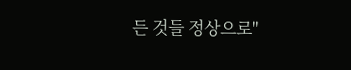든 것들 정상으로"